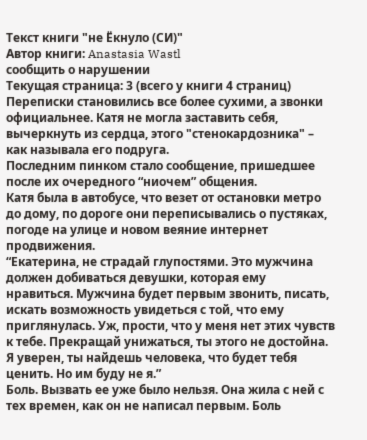Текст книги "не Ёкнуло (СИ)"
Автор книги: Anastasia Wastl
сообщить о нарушении
Текущая страница: 3 (всего у книги 4 страниц)
Переписки становились все более сухими, а звонки официальнее. Катя не могла заставить себя, вычеркнуть из сердца, этого "стенокардозника" – как называла его подруга.
Последним пинком стало сообщение, пришедшее после их очередного “ниочем” общения.
Катя была в автобусе, что везет от остановки метро до дому, по дороге они переписывались о пустяках, погоде на улице и новом веяние интернет продвижения.
“Екатерина, не страдай глупостями. Это мужчина должен добиваться девушки, которая ему нравиться. Мужчина будет первым звонить, писать, искать возможность увидеться с той, что ему приглянулась. Уж, прости, что у меня нет этих чувств к тебе. Прекращай унижаться, ты этого не достойна. Я уверен, ты найдешь человека, что будет тебя ценить. Но им буду не я.”
Боль. Вызвать ее уже было нельзя. Она жила с ней с тех времен, как он не написал первым. Боль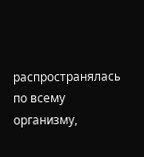распространялась по всему организму,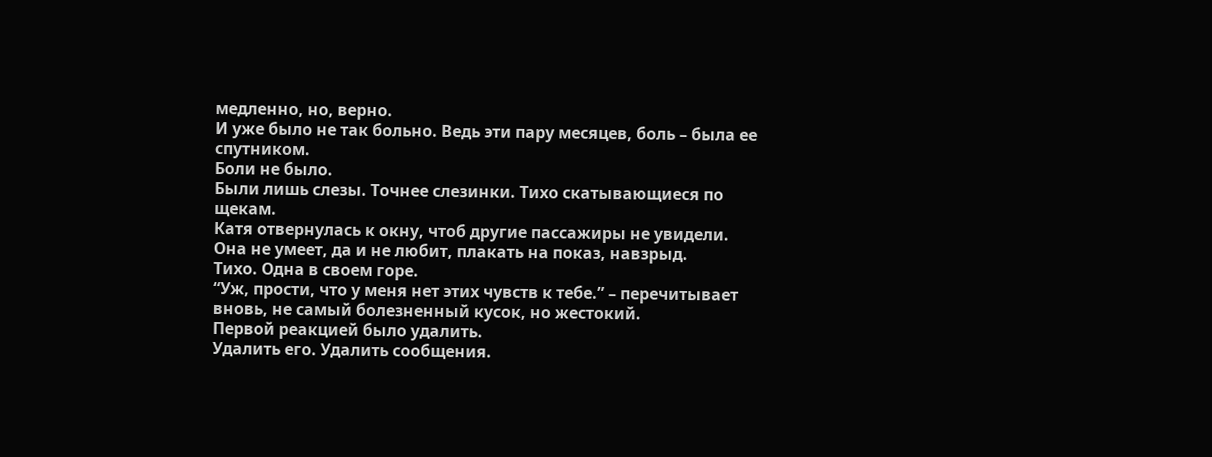медленно, но, верно.
И уже было не так больно. Ведь эти пару месяцев, боль – была ее спутником.
Боли не было.
Были лишь слезы. Точнее слезинки. Тихо скатывающиеся по щекам.
Катя отвернулась к окну, чтоб другие пассажиры не увидели. Она не умеет, да и не любит, плакать на показ, навзрыд.
Тихо. Одна в своем горе.
“Уж, прости, что у меня нет этих чувств к тебе.” – перечитывает вновь, не самый болезненный кусок, но жестокий.
Первой реакцией было удалить.
Удалить его. Удалить сообщения.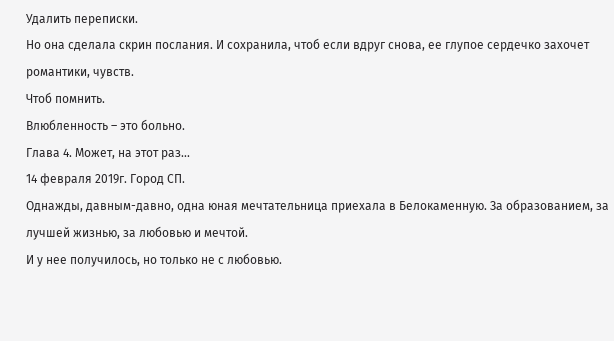Удалить переписки.
Но она сделала скрин послания. И сохранила, чтоб если вдруг снова, ее глупое сердечко захочет романтики, чувств.
Чтоб помнить.
Влюбленность – это больно.
Глава 4. Может, на этот раз...
14 февраля 2019г. Город СП.
Однажды, давным-давно, одна юная мечтательница приехала в Белокаменную. За образованием, за лучшей жизнью, за любовью и мечтой.
И у нее получилось, но только не с любовью.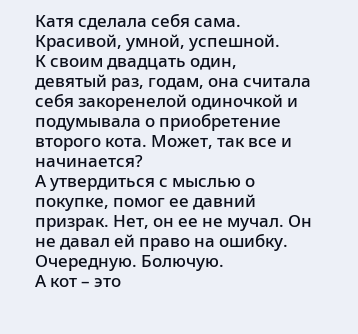Катя сделала себя сама. Красивой, умной, успешной.
К своим двадцать один, девятый раз, годам, она считала себя закоренелой одиночкой и подумывала о приобретение второго кота. Может, так все и начинается?
А утвердиться с мыслью о покупке, помог ее давний призрак. Нет, он ее не мучал. Он не давал ей право на ошибку. Очередную. Болючую.
А кот – это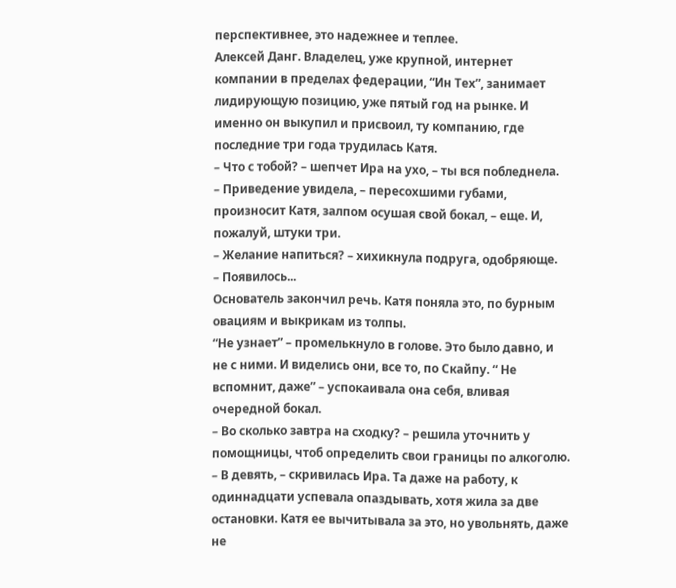перспективнее, это надежнее и теплее.
Алексей Данг. Владелец, уже крупной, интернет компании в пределах федерации, “Ин Тех”, занимает лидирующую позицию, уже пятый год на рынке. И именно он выкупил и присвоил, ту компанию, где последние три года трудилась Катя.
– Что с тобой? – шепчет Ира на ухо, – ты вся побледнела.
– Приведение увидела, – пересохшими губами, произносит Катя, залпом осушая свой бокал, – еще. И, пожалуй, штуки три.
– Желание напиться? – хихикнула подруга, одобряюще.
– Появилось...
Основатель закончил речь. Катя поняла это, по бурным овациям и выкрикам из толпы.
“Не узнает” – промелькнуло в голове. Это было давно, и не с ними. И виделись они, все то, по Скайпу. “ Не вспомнит, даже” – успокаивала она себя, вливая очередной бокал.
– Во сколько завтра на сходку? – решила уточнить у помощницы, чтоб определить свои границы по алкоголю.
– В девять, – скривилась Ира. Та даже на работу, к одиннадцати успевала опаздывать, хотя жила за две остановки. Катя ее вычитывала за это, но увольнять, даже не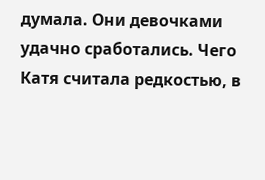думала. Они девочками удачно сработались. Чего Катя считала редкостью, в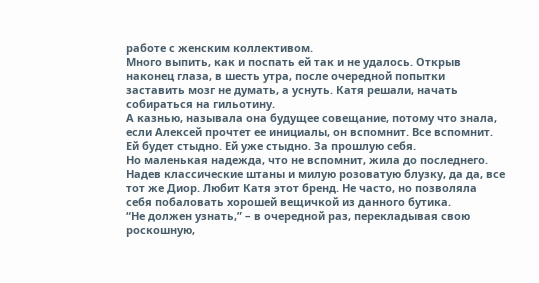работе с женским коллективом.
Много выпить, как и поспать ей так и не удалось. Открыв наконец глаза, в шесть утра, после очередной попытки заставить мозг не думать, а уснуть. Катя решали, начать собираться на гильотину.
А казнью, называла она будущее совещание, потому что знала, если Алексей прочтет ее инициалы, он вспомнит. Все вспомнит.
Ей будет стыдно. Ей уже стыдно. За прошлую себя.
Но маленькая надежда, что не вспомнит, жила до последнего.
Надев классические штаны и милую розоватую блузку, да да, все тот же Диор. Любит Катя этот бренд. Не часто, но позволяла себя побаловать хорошей вещичкой из данного бутика.
“Не должен узнать,” – в очередной раз, перекладывая свою роскошную,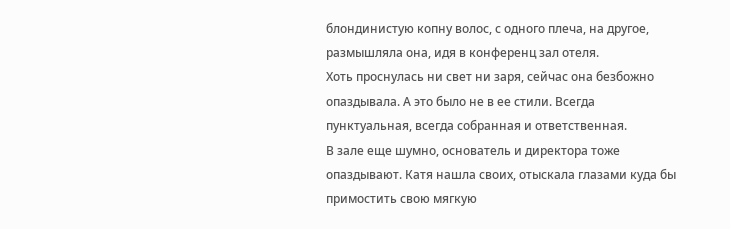блондинистую копну волос, с одного плеча, на другое, размышляла она, идя в конференц зал отеля.
Хоть проснулась ни свет ни заря, сейчас она безбожно опаздывала. А это было не в ее стили. Всегда пунктуальная, всегда собранная и ответственная.
В зале еще шумно, основатель и директора тоже опаздывают. Катя нашла своих, отыскала глазами куда бы примостить свою мягкую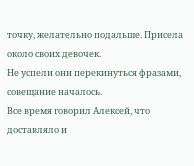точку, желательно подальше. Присела около своих девочек.
Не успели они перекинуться фразами, совещание началось.
Все время говорил Алексей, что доставляло и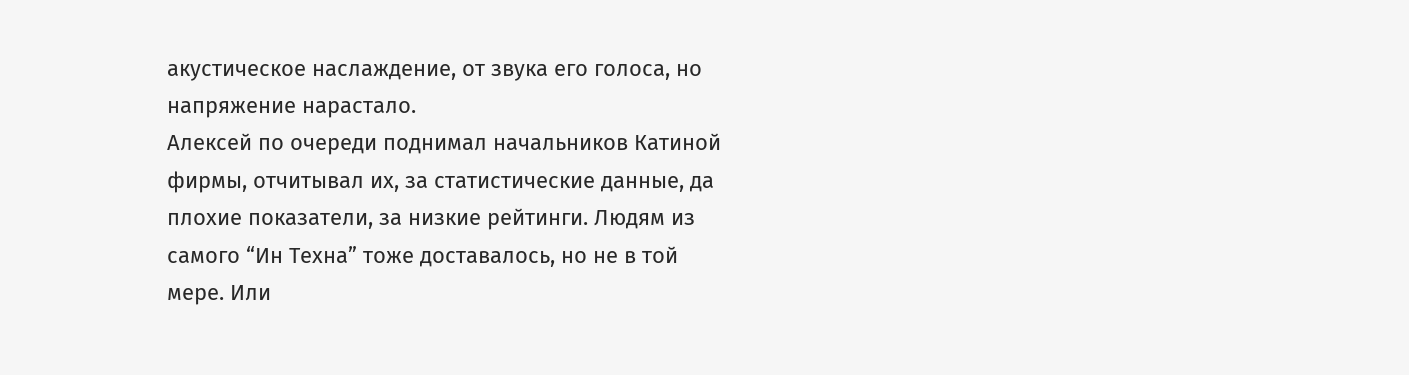акустическое наслаждение, от звука его голоса, но напряжение нарастало.
Алексей по очереди поднимал начальников Катиной фирмы, отчитывал их, за статистические данные, да плохие показатели, за низкие рейтинги. Людям из самого “Ин Техна” тоже доставалось, но не в той мере. Или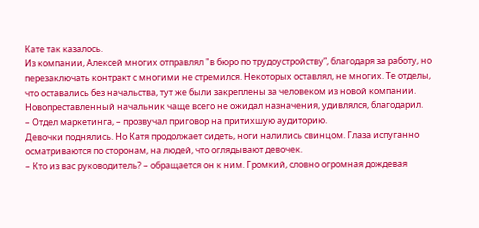Кате так казалось.
Из компании, Алексей многих отправлял "в бюро по трудоустройству”, благодаря за работу, но перезаключать контракт с многими не стремился. Некоторых оставлял, не многих. Те отделы, что оставались без начальства, тут же были закреплены за человеком из новой компании.
Новопреставленный начальник чаще всего не ожидал назначения, удивлялся, благодарил.
– Отдел маркетинга, – прозвучал приговор на притихшую аудиторию.
Девочки поднялись. Но Катя продолжает сидеть, ноги налились свинцом. Глаза испуганно осматриваются по сторонам, на людей, что оглядывают девочек.
– Кто из вас руководитель? – обращается он к ним. Громкий, словно огромная дождевая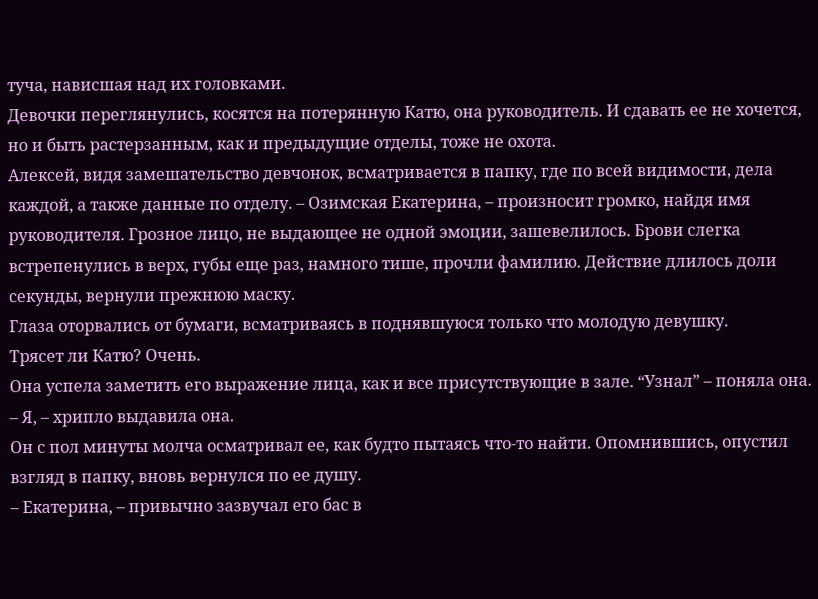туча, нависшая над их головками.
Девочки переглянулись, косятся на потерянную Катю, она руководитель. И сдавать ее не хочется, но и быть растерзанным, как и предыдущие отделы, тоже не охота.
Алексей, видя замешательство девчонок, всматривается в папку, где по всей видимости, дела каждой, а также данные по отделу. – Озимская Екатерина, – произносит громко, найдя имя руководителя. Грозное лицо, не выдающее не одной эмоции, зашевелилось. Брови слегка встрепенулись в верх, губы еще раз, намного тише, прочли фамилию. Действие длилось доли секунды, вернули прежнюю маску.
Глаза оторвались от бумаги, всматриваясь в поднявшуюся только что молодую девушку.
Трясет ли Катю? Очень.
Она успела заметить его выражение лица, как и все присутствующие в зале. “Узнал” – поняла она.
– Я, – хрипло выдавила она.
Он с пол минуты молча осматривал ее, как будто пытаясь что-то найти. Опомнившись, опустил взгляд в папку, вновь вернулся по ее душу.
– Екатерина, – привычно зазвучал его бас в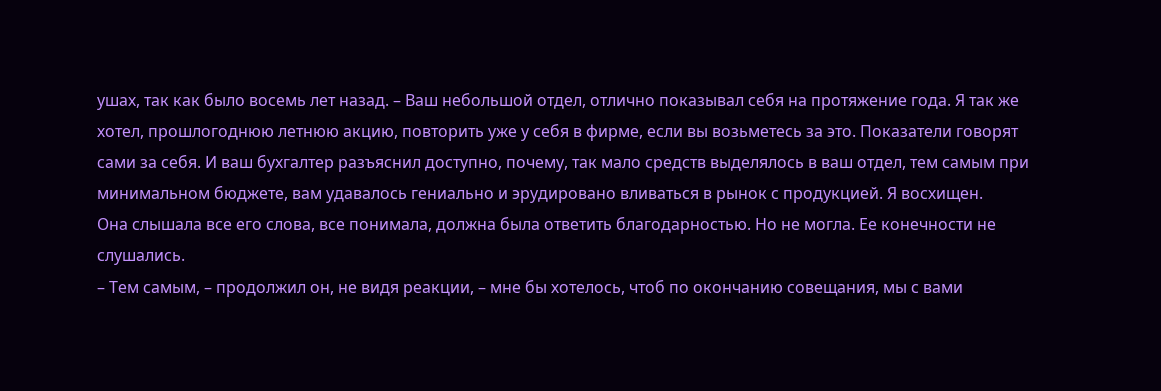ушах, так как было восемь лет назад. – Ваш небольшой отдел, отлично показывал себя на протяжение года. Я так же хотел, прошлогоднюю летнюю акцию, повторить уже у себя в фирме, если вы возьметесь за это. Показатели говорят сами за себя. И ваш бухгалтер разъяснил доступно, почему, так мало средств выделялось в ваш отдел, тем самым при минимальном бюджете, вам удавалось гениально и эрудировано вливаться в рынок с продукцией. Я восхищен.
Она слышала все его слова, все понимала, должна была ответить благодарностью. Но не могла. Ее конечности не слушались.
– Тем самым, – продолжил он, не видя реакции, – мне бы хотелось, чтоб по окончанию совещания, мы с вами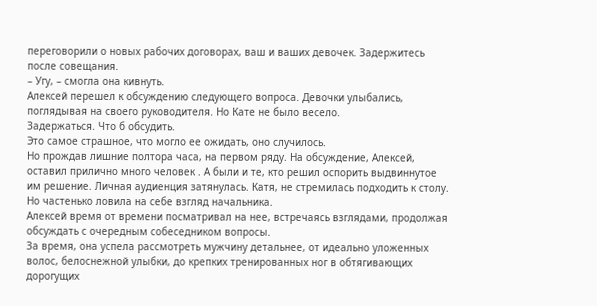переговорили о новых рабочих договорах, ваш и ваших девочек. Задержитесь после совещания.
– Угу, – смогла она кивнуть.
Алексей перешел к обсуждению следующего вопроса. Девочки улыбались, поглядывая на своего руководителя. Но Кате не было весело.
Задержаться. Что б обсудить.
Это самое страшное, что могло ее ожидать, оно случилось.
Но прождав лишние полтора часа, на первом ряду. На обсуждение, Алексей, оставил прилично много человек . А были и те, кто решил оспорить выдвиннутое им решение. Личная аудиенция затянулась. Катя, не стремилась подходить к столу. Но частенько ловила на себе взгляд начальника.
Алексей время от времени посматривал на нее, встречаясь взглядами, продолжая обсуждать с очередным собеседником вопросы.
За время, она успела рассмотреть мужчину детальнее, от идеально уложенных волос, белоснежной улыбки, до крепких тренированных ног в обтягивающих дорогущих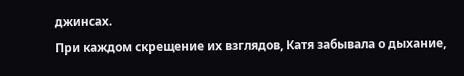джинсах.
При каждом скрещение их взглядов, Катя забывала о дыхание,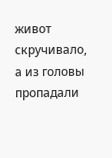живот скручивало, а из головы пропадали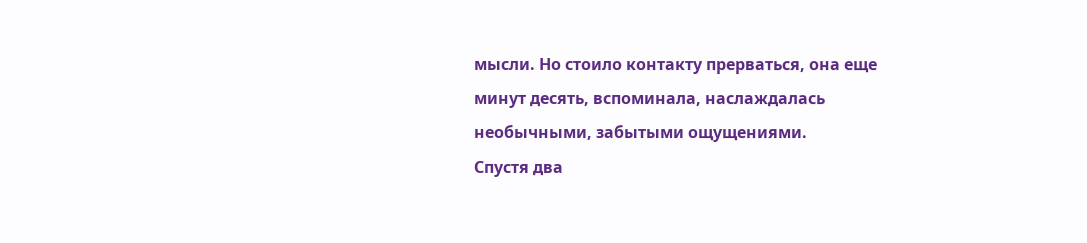мысли. Но стоило контакту прерваться, она еще минут десять, вспоминала, наслаждалась необычными, забытыми ощущениями.
Спустя два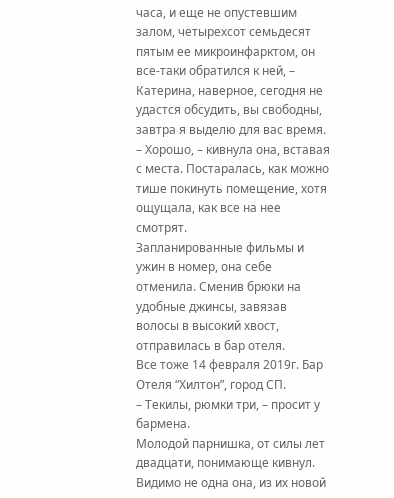часа, и еще не опустевшим залом, четырехсот семьдесят пятым ее микроинфарктом, он все-таки обратился к ней, – Катерина, наверное, сегодня не удастся обсудить, вы свободны, завтра я выделю для вас время.
– Хорошо, – кивнула она, вставая с места. Постаралась, как можно тише покинуть помещение, хотя ощущала, как все на нее смотрят.
Запланированные фильмы и ужин в номер, она себе отменила. Сменив брюки на удобные джинсы, завязав волосы в высокий хвост, отправилась в бар отеля.
Все тоже 14 февраля 2019г. Бар Отеля “Хилтон”, город СП.
– Текилы, рюмки три, – просит у бармена.
Молодой парнишка, от силы лет двадцати, понимающе кивнул. Видимо не одна она, из их новой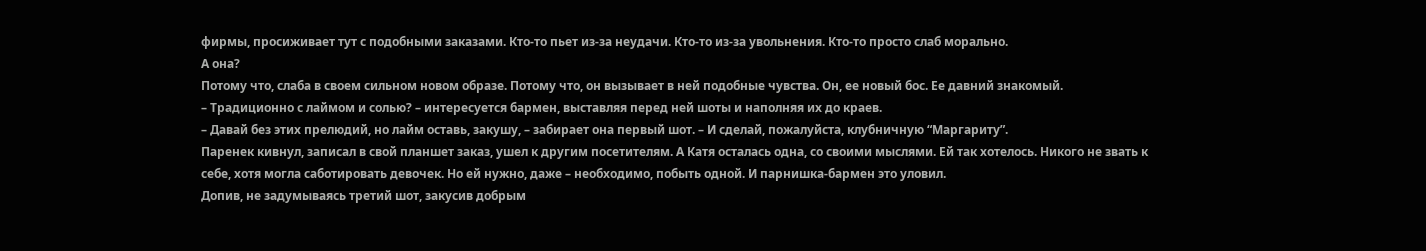фирмы, просиживает тут с подобными заказами. Кто-то пьет из-за неудачи. Кто-то из-за увольнения. Кто-то просто слаб морально.
А она?
Потому что, слаба в своем сильном новом образе. Потому что, он вызывает в ней подобные чувства. Он, ее новый бос. Ее давний знакомый.
– Традиционно с лаймом и солью? – интересуется бармен, выставляя перед ней шоты и наполняя их до краев.
– Давай без этих прелюдий, но лайм оставь, закушу, – забирает она первый шот. – И сделай, пожалуйста, клубничную “Маргариту”.
Паренек кивнул, записал в свой планшет заказ, ушел к другим посетителям. А Катя осталась одна, со своими мыслями. Ей так хотелось. Никого не звать к себе, хотя могла саботировать девочек. Но ей нужно, даже – необходимо, побыть одной. И парнишка-бармен это уловил.
Допив, не задумываясь третий шот, закусив добрым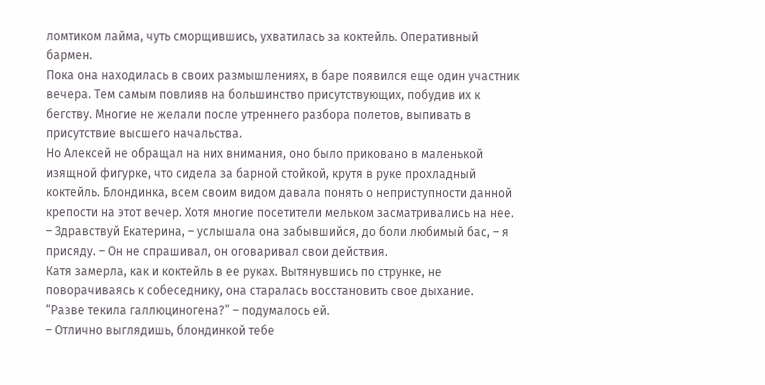ломтиком лайма, чуть сморщившись, ухватилась за коктейль. Оперативный бармен.
Пока она находилась в своих размышлениях, в баре появился еще один участник вечера. Тем самым повлияв на большинство присутствующих, побудив их к бегству. Многие не желали после утреннего разбора полетов, выпивать в присутствие высшего начальства.
Но Алексей не обращал на них внимания, оно было приковано в маленькой изящной фигурке, что сидела за барной стойкой, крутя в руке прохладный коктейль. Блондинка, всем своим видом давала понять о неприступности данной крепости на этот вечер. Хотя многие посетители мельком засматривались на нее.
– Здравствуй Екатерина, – услышала она забывшийся, до боли любимый бас, – я присяду. – Он не спрашивал, он оговаривал свои действия.
Катя замерла, как и коктейль в ее руках. Вытянувшись по струнке, не поворачиваясь к собеседнику, она старалась восстановить свое дыхание.
“Разве текила галлюциногена?” – подумалось ей.
– Отлично выглядишь, блондинкой тебе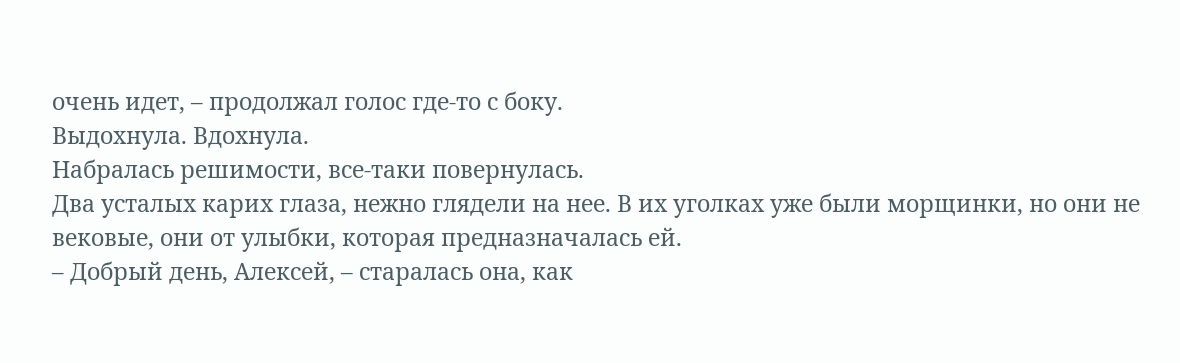очень идет, – продолжал голос где-то с боку.
Выдохнула. Вдохнула.
Набралась решимости, все-таки повернулась.
Два усталых карих глаза, нежно глядели на нее. В их уголках уже были морщинки, но они не вековые, они от улыбки, которая предназначалась ей.
– Добрый день, Алексей, – старалась она, как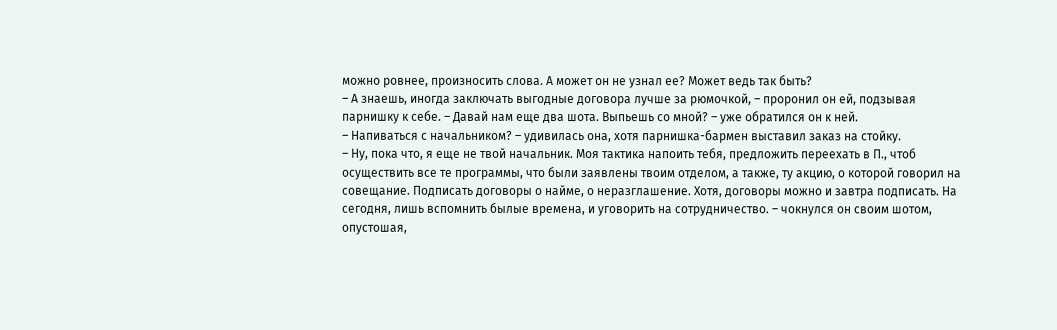можно ровнее, произносить слова. А может он не узнал ее? Может ведь так быть?
– А знаешь, иногда заключать выгодные договора лучше за рюмочкой, – проронил он ей, подзывая парнишку к себе. – Давай нам еще два шота. Выпьешь со мной? – уже обратился он к ней.
– Напиваться с начальником? – удивилась она, хотя парнишка-бармен выставил заказ на стойку.
– Ну, пока что, я еще не твой начальник. Моя тактика напоить тебя, предложить переехать в П., чтоб осуществить все те программы, что были заявлены твоим отделом, а также, ту акцию, о которой говорил на совещание. Подписать договоры о найме, о неразглашение. Хотя, договоры можно и завтра подписать. На сегодня, лишь вспомнить былые времена, и уговорить на сотрудничество. – чокнулся он своим шотом, опустошая,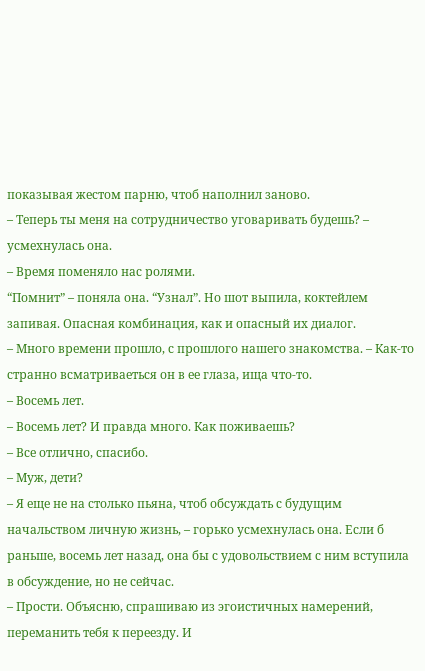показывая жестом парню, чтоб наполнил заново.
– Теперь ты меня на сотрудничество уговаривать будешь? – усмехнулась она.
– Время поменяло нас ролями.
“Помнит” – поняла она. “Узнал”. Но шот выпила, коктейлем запивая. Опасная комбинация, как и опасный их диалог.
– Много времени прошло, с прошлого нашего знакомства. – Как-то странно всматриваеться он в ее глаза, ища что-то.
– Восемь лет.
– Восемь лет? И правда много. Как поживаешь?
– Все отлично, спасибо.
– Муж, дети?
– Я еще не на столько пьяна, чтоб обсуждать с будущим начальством личную жизнь, – горько усмехнулась она. Если б раньше, восемь лет назад, она бы с удовольствием с ним вступила в обсуждение, но не сейчас.
– Прости. Объясню, спрашиваю из эгоистичных намерений, переманить тебя к переезду. И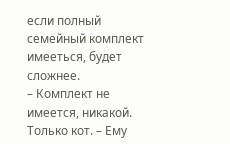если полный семейный комплект имееться, будет сложнее.
– Комплект не имеется, никакой. Только кот. – Ему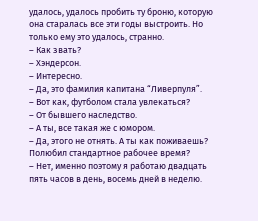удалось, удалось пробить ту броню, которую она старалась все эти годы выстроить. Но только ему это удалось, странно.
– Как звать?
– Хэндерсон.
– Интересно.
– Да, это фамилия капитана “Ливерпуля”.
– Вот как, футболом стала увлекаться?
– От бывшего наследство.
– А ты, все такая же с юмором.
– Да, этого не отнять. А ты как поживаешь? Полюбил стандартное рабочее время?
– Нет, именно поэтому я работаю двадцать пять часов в день, восемь дней в неделю.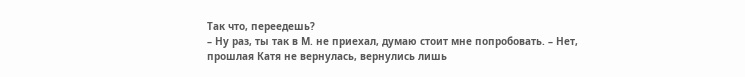Так что, переедешь?
– Ну раз, ты так в М. не приехал, думаю стоит мне попробовать. – Нет, прошлая Катя не вернулась, вернулись лишь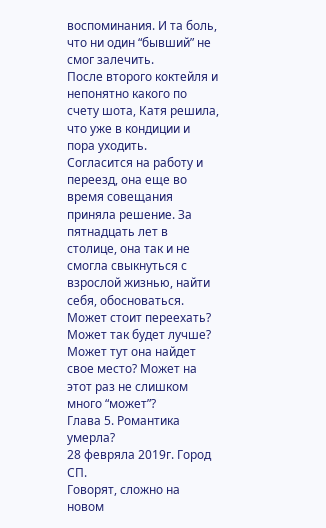воспоминания. И та боль, что ни один “бывший” не смог залечить.
После второго коктейля и непонятно какого по счету шота, Катя решила, что уже в кондиции и пора уходить.
Согласится на работу и переезд, она еще во время совещания приняла решение. За пятнадцать лет в столице, она так и не смогла свыкнуться с взрослой жизнью, найти себя, обосноваться. Может стоит переехать? Может так будет лучше? Может тут она найдет свое место? Может на этот раз не слишком много “может”?
Глава 5. Романтика умерла?
28 февряла 2019г. Город СП.
Говорят, сложно на новом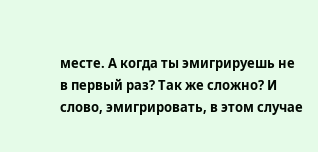месте. А когда ты эмигрируешь не в первый раз? Так же сложно? И слово, эмигрировать, в этом случае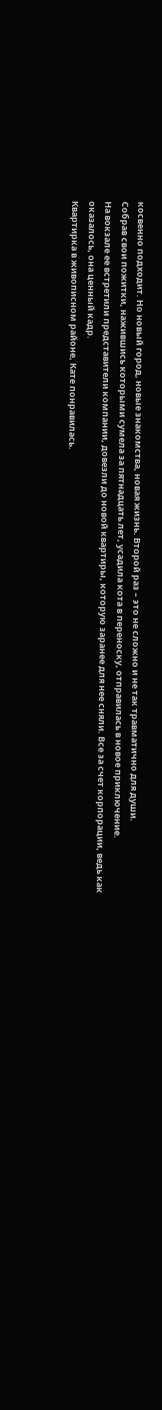косвенно подходит. Но новый город, новые знакомства, новая жизнь. Второй раз – это не сложно и не так травматично для души.
Собрав свои пожитки, нажившись которыми сумела за пятнадцать лет, усадила кота в переноску, отправилась в новое приключение.
На вокзале ее встретили представители компании, довезли до новой квартиры, которую заранее для нее сняли. Все за счет корпорации, ведь как оказалось, она ценный кадр.
Квартирка в живописном районе, Кате понравилась.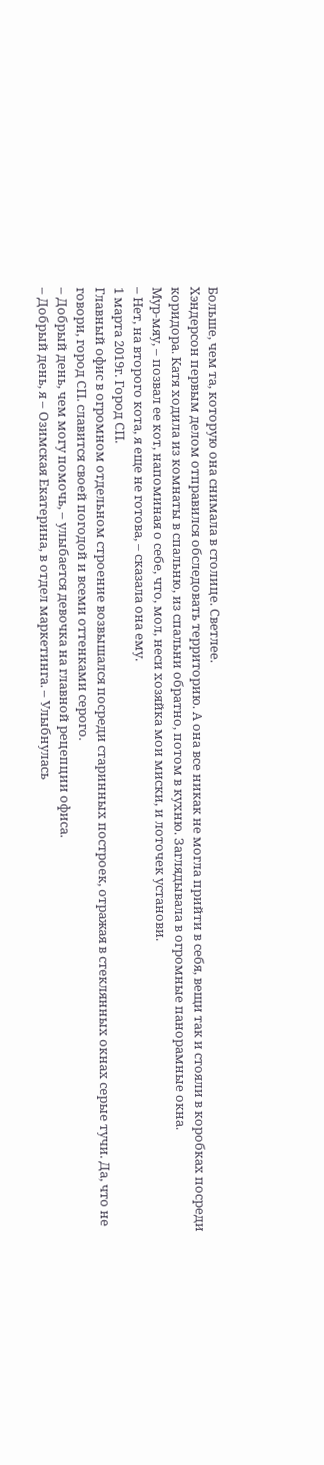Больше, чем та, которую она снимала в столице. Светлее.
Хэндерсон первым делом отправился обследовать территорию. А она все никак не могла прийти в себя, вещи так и стояли в коробках посреди коридора. Катя ходила из комнаты в спальню, из спальни обратно, потом в кухню. Заглядывала в огромные панорамные окна.
Мур-мяу, – позвал ее кот, напоминая о себе, что, мол, неси хозяйка мои миски, и лоточек установи.
– Нет, на второго кота, я еще не готова, – сказала она ему.
1 марта 2019г. Город СП.
Главный офис в огромном отдельном строение возвышался посреди старинных построек, отражая в стеклянных окнах серые тучи. Да, что не говори, город СП. славится своей погодой и всеми оттенками серого.
– Добрый день, чем могу помочь, – улыбается девочка на главной рецепции офиса.
– Добрый день, я – Озимская Екатерина, в отдел маркетинга. – Улыбнулась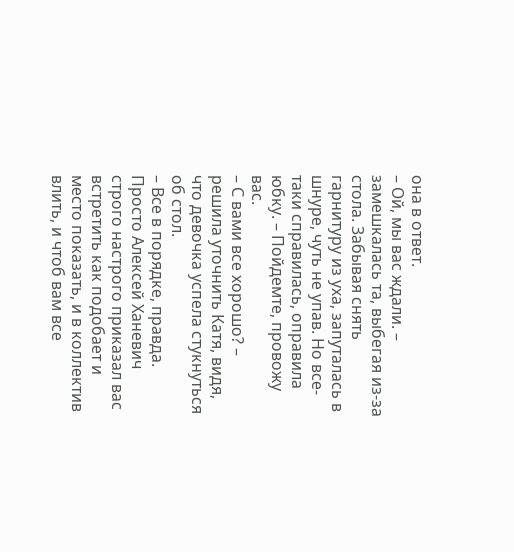она в ответ.
– Ой, мы вас ждали. – замешкалась та, выбегая из-за стола. Забывая снять гарнитуру из уха, запуталась в шнуре, чуть не упав. Но все-таки справилась, оправила юбку. – Пойдемте, провожу вас.
– С вами все хорошо? – решила уточнить Катя, видя, что девочка успела стукнуться об стол.
– Все в порядке, правда. Просто Алексей Ханевич строго настрого приказал вас встретить как подобает и место показать, и в коллектив влить, и чтоб вам все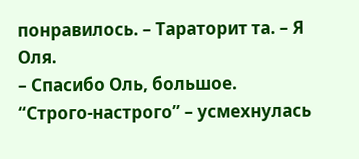понравилось. – Тараторит та. – Я Оля.
– Спасибо Оль, большое.
“Строго-настрого” – усмехнулась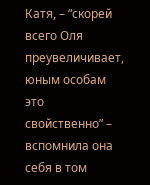Катя, – “скорей всего Оля преувеличивает, юным особам это свойственно” – вспомнила она себя в том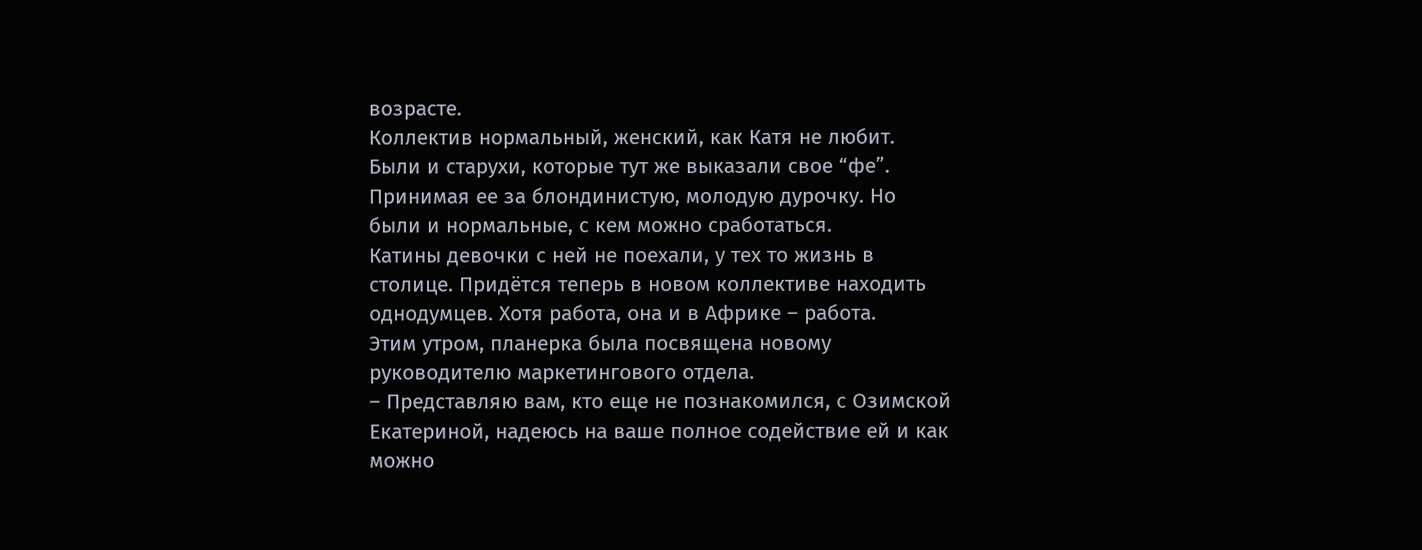возрасте.
Коллектив нормальный, женский, как Катя не любит. Были и старухи, которые тут же выказали свое “фе”. Принимая ее за блондинистую, молодую дурочку. Но были и нормальные, с кем можно сработаться.
Катины девочки с ней не поехали, у тех то жизнь в столице. Придётся теперь в новом коллективе находить однодумцев. Хотя работа, она и в Африке – работа.
Этим утром, планерка была посвящена новому руководителю маркетингового отдела.
– Представляю вам, кто еще не познакомился, с Озимской Екатериной, надеюсь на ваше полное содействие ей и как можно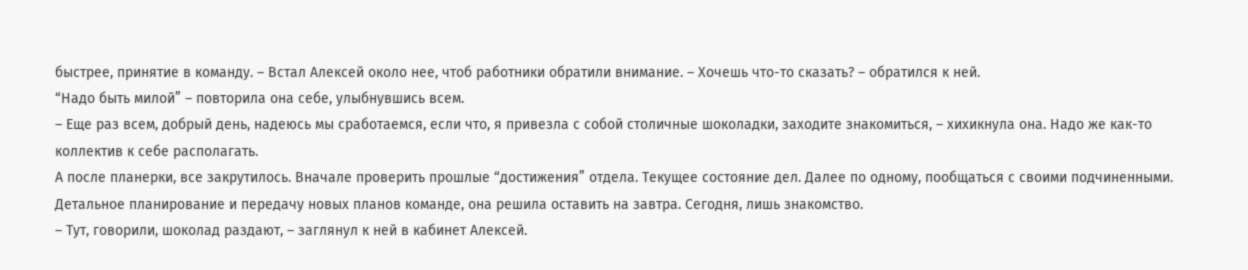быстрее, принятие в команду. – Встал Алексей около нее, чтоб работники обратили внимание. – Хочешь что-то сказать? – обратился к ней.
“Надо быть милой” – повторила она себе, улыбнувшись всем.
– Еще раз всем, добрый день, надеюсь мы сработаемся, если что, я привезла с собой столичные шоколадки, заходите знакомиться, – хихикнула она. Надо же как-то коллектив к себе располагать.
А после планерки, все закрутилось. Вначале проверить прошлые “достижения” отдела. Текущее состояние дел. Далее по одному, пообщаться с своими подчиненными. Детальное планирование и передачу новых планов команде, она решила оставить на завтра. Сегодня, лишь знакомство.
– Тут, говорили, шоколад раздают, – заглянул к ней в кабинет Алексей.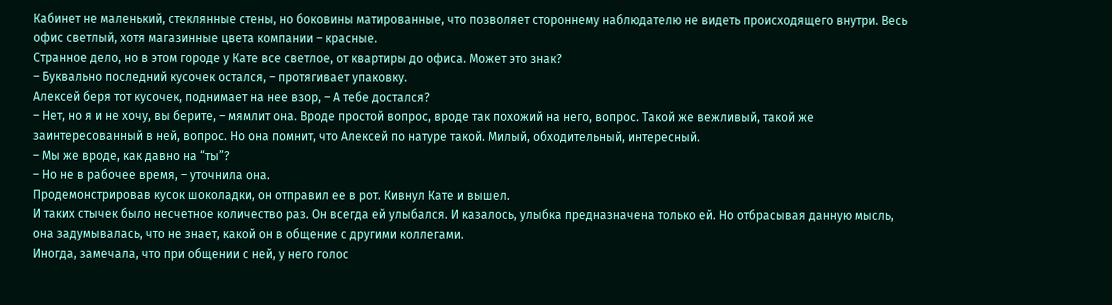Кабинет не маленький, стеклянные стены, но боковины матированные, что позволяет стороннему наблюдателю не видеть происходящего внутри. Весь офис светлый, хотя магазинные цвета компании – красные.
Странное дело, но в этом городе у Кате все светлое, от квартиры до офиса. Может это знак?
– Буквально последний кусочек остался, – протягивает упаковку.
Алексей беря тот кусочек, поднимает на нее взор, – А тебе достался?
– Нет, но я и не хочу, вы берите, – мямлит она. Вроде простой вопрос, вроде так похожий на него, вопрос. Такой же вежливый, такой же заинтересованный в ней, вопрос. Но она помнит, что Алексей по натуре такой. Милый, обходительный, интересный.
– Мы же вроде, как давно на “ты”?
– Но не в рабочее время, – уточнила она.
Продемонстрировав кусок шоколадки, он отправил ее в рот. Кивнул Кате и вышел.
И таких стычек было несчетное количество раз. Он всегда ей улыбался. И казалось, улыбка предназначена только ей. Но отбрасывая данную мысль, она задумывалась, что не знает, какой он в общение с другими коллегами.
Иногда, замечала, что при общении с ней, у него голос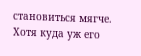становиться мягче. Хотя куда уж его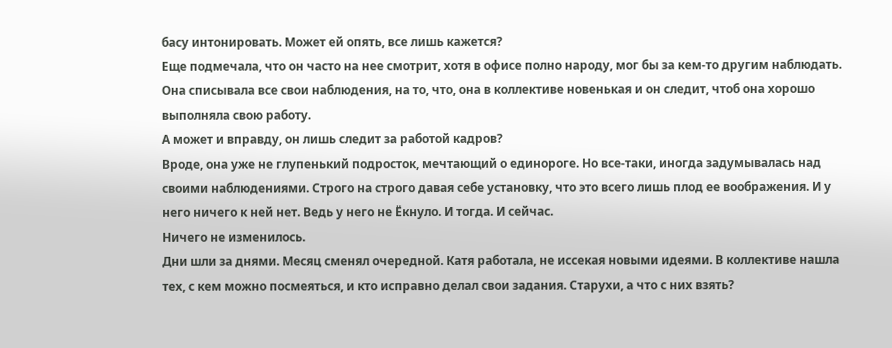басу интонировать. Может ей опять, все лишь кажется?
Еще подмечала, что он часто на нее смотрит, хотя в офисе полно народу, мог бы за кем-то другим наблюдать. Она списывала все свои наблюдения, на то, что, она в коллективе новенькая и он следит, чтоб она хорошо выполняла свою работу.
А может и вправду, он лишь следит за работой кадров?
Вроде, она уже не глупенький подросток, мечтающий о единороге. Но все-таки, иногда задумывалась над своими наблюдениями. Строго на строго давая себе установку, что это всего лишь плод ее воображения. И у него ничего к ней нет. Ведь у него не Ёкнуло. И тогда. И сейчас.
Ничего не изменилось.
Дни шли за днями. Месяц сменял очередной. Катя работала, не иссекая новыми идеями. В коллективе нашла тех, с кем можно посмеяться, и кто исправно делал свои задания. Старухи, а что с них взять?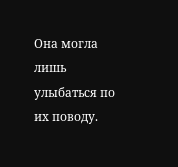Она могла лишь улыбаться по их поводу.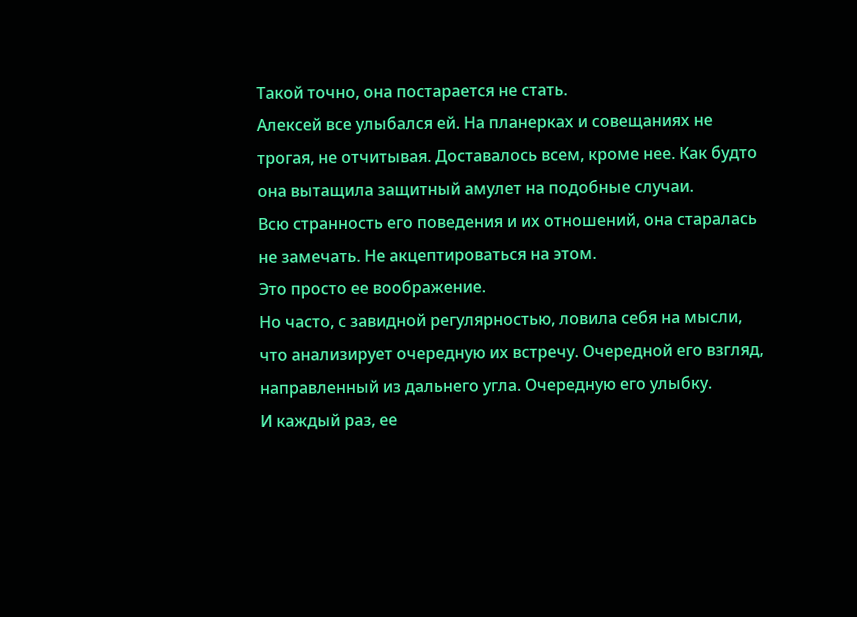Такой точно, она постарается не стать.
Алексей все улыбался ей. На планерках и совещаниях не трогая, не отчитывая. Доставалось всем, кроме нее. Как будто она вытащила защитный амулет на подобные случаи.
Всю странность его поведения и их отношений, она старалась не замечать. Не акцептироваться на этом.
Это просто ее воображение.
Но часто, с завидной регулярностью, ловила себя на мысли, что анализирует очередную их встречу. Очередной его взгляд, направленный из дальнего угла. Очередную его улыбку.
И каждый раз, ее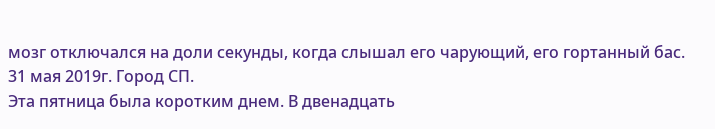мозг отключался на доли секунды, когда слышал его чарующий, его гортанный бас.
31 мая 2019г. Город СП.
Эта пятница была коротким днем. В двенадцать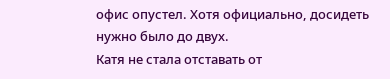офис опустел. Хотя официально, досидеть нужно было до двух.
Катя не стала отставать от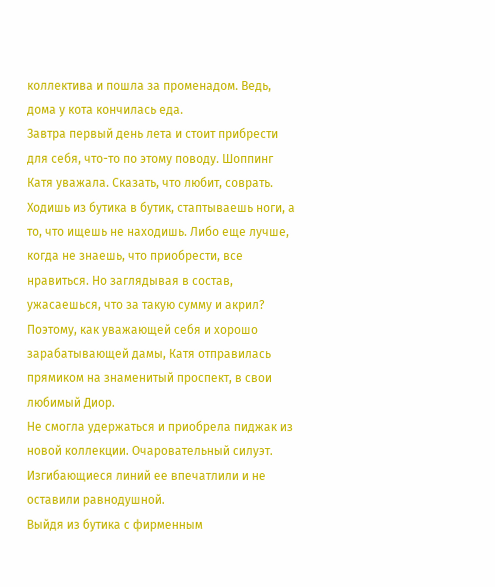коллектива и пошла за променадом. Ведь, дома у кота кончилась еда.
Завтра первый день лета и стоит прибрести для себя, что-то по этому поводу. Шоппинг Катя уважала. Сказать, что любит, соврать. Ходишь из бутика в бутик, стаптываешь ноги, а то, что ищешь не находишь. Либо еще лучше, когда не знаешь, что приобрести, все нравиться. Но заглядывая в состав, ужасаешься, что за такую сумму и акрил?
Поэтому, как уважающей себя и хорошо зарабатывающей дамы, Катя отправилась прямиком на знаменитый проспект, в свои любимый Диор.
Не смогла удержаться и приобрела пиджак из новой коллекции. Очаровательный силуэт. Изгибающиеся линий ее впечатлили и не оставили равнодушной.
Выйдя из бутика с фирменным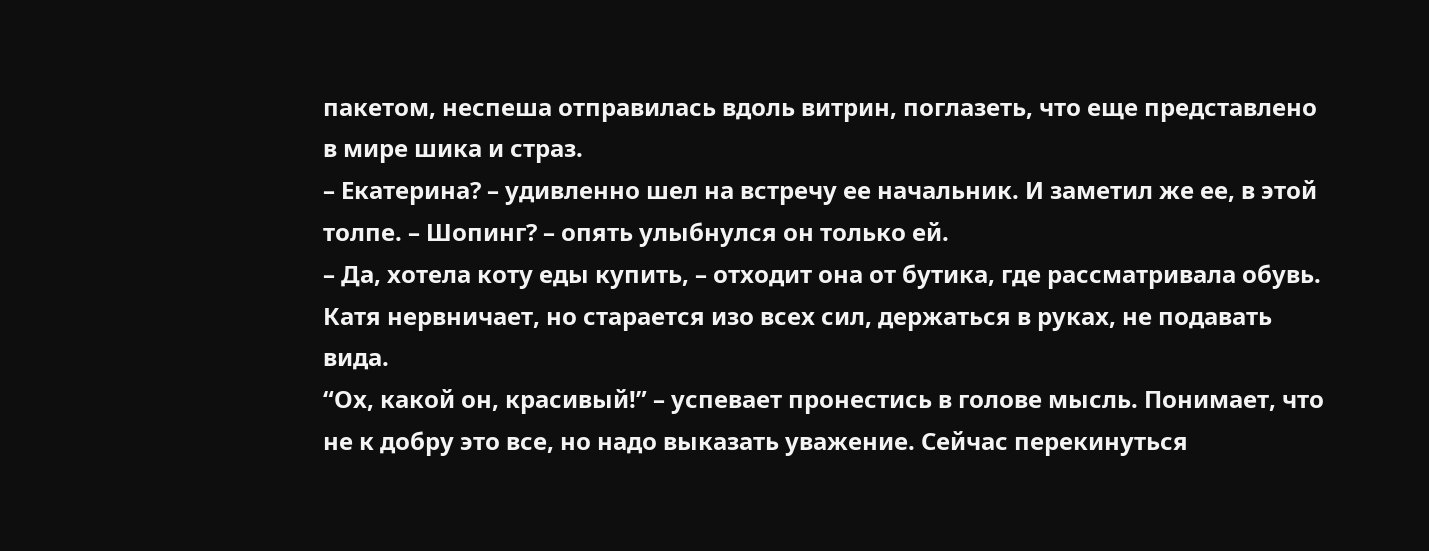пакетом, неспеша отправилась вдоль витрин, поглазеть, что еще представлено в мире шика и страз.
– Екатерина? – удивленно шел на встречу ее начальник. И заметил же ее, в этой толпе. – Шопинг? – опять улыбнулся он только ей.
– Да, хотела коту еды купить, – отходит она от бутика, где рассматривала обувь.
Катя нервничает, но старается изо всех сил, держаться в руках, не подавать вида.
“Ох, какой он, красивый!” – успевает пронестись в голове мысль. Понимает, что не к добру это все, но надо выказать уважение. Сейчас перекинуться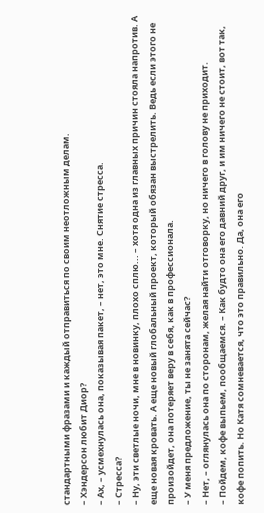стандартными фразами и каждый отправиться по своим неотложным делам.
– Хэндерсон любит Диор?
– Ах, – усмехнулась она, показывая пакет, – нет, это мне. Снятие стресса.
– Стресса?
– Ну, эти светлые ночи, мне в новинку, плохо сплю... – хотя одна из главных причин стояла напротив. А еще новая кровать. А еще новый глобальный проект, который обязан выстрелить. Ведь если этого не произойдет, она потеряет веру в себя, как в профессионала.
– У меня предложение, ты не занята сейчас?
– Нет, – оглянулась она по сторонам, желая найти отговорку, но ничего в голову не приходит.
– Пойдем, кофе выпьем, пообщаемся. – Как будто она его давний друг, и им ничего не стоит, вот так, кофе попить. Но Катя сомневается, что это правильно. Да, она его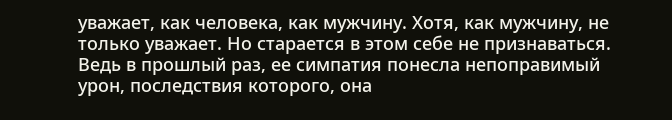уважает, как человека, как мужчину. Хотя, как мужчину, не только уважает. Но старается в этом себе не признаваться. Ведь в прошлый раз, ее симпатия понесла непоправимый урон, последствия которого, она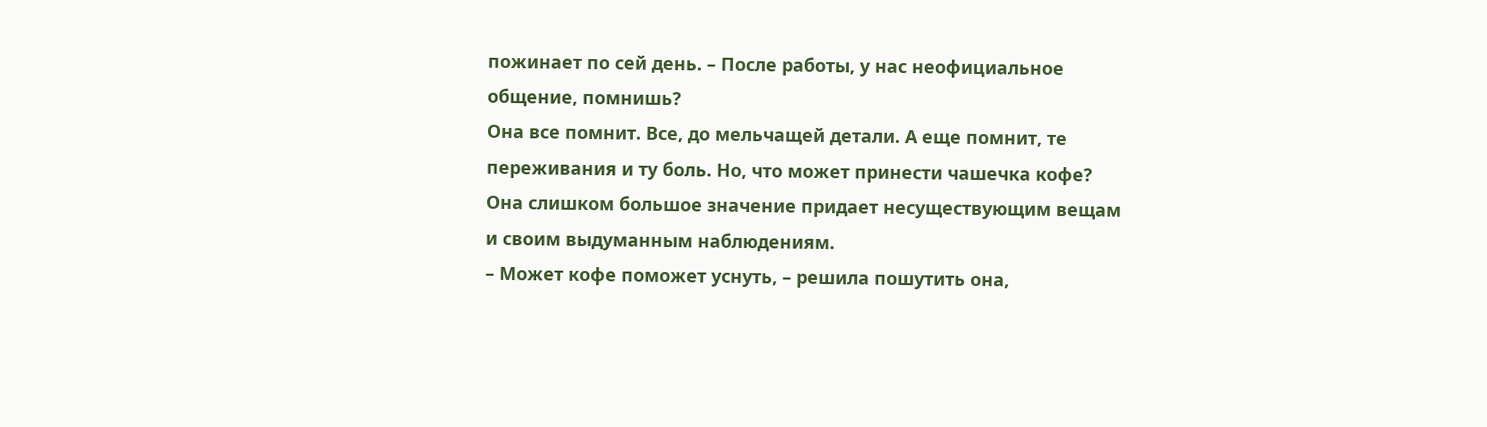пожинает по сей день. – После работы, у нас неофициальное общение, помнишь?
Она все помнит. Все, до мельчащей детали. А еще помнит, те переживания и ту боль. Но, что может принести чашечка кофе? Она слишком большое значение придает несуществующим вещам и своим выдуманным наблюдениям.
– Может кофе поможет уснуть, – решила пошутить она,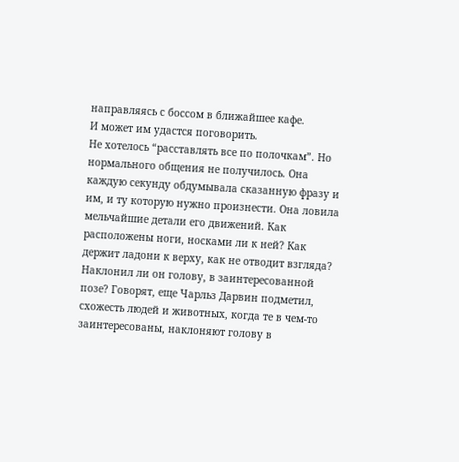направляясь с боссом в ближайшее кафе.
И может им удастся поговорить.
Не хотелось “расставлять все по полочкам”. Но нормального общения не получилось. Она каждую секунду обдумывала сказанную фразу и им, и ту которую нужно произнести. Она ловила мельчайшие детали его движений. Как расположены ноги, носками ли к ней? Как держит ладони к верху, как не отводит взгляда? Наклонил ли он голову, в заинтересованной позе? Говорят, еще Чарльз Дарвин подметил, схожесть людей и животных, когда те в чем-то заинтересованы, наклоняют голову в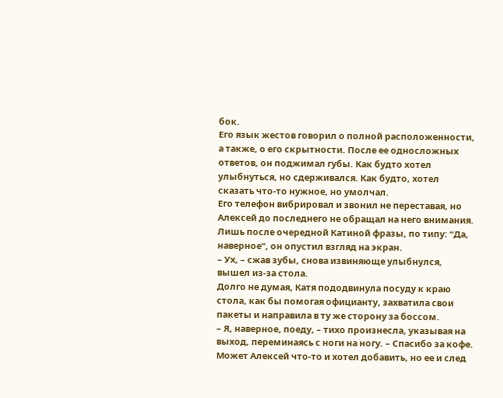бок.
Его язык жестов говорил о полной расположенности, а также, о его скрытности. После ее односложных ответов, он поджимал губы. Как будто хотел улыбнуться, но сдерживался. Как будто, хотел сказать что-то нужное, но умолчал.
Его телефон вибрировал и звонил не переставая, но Алексей до последнего не обращал на него внимания. Лишь после очередной Катиной фразы, по типу: “Да, наверное”, он опустил взгляд на экран.
– Ух, – сжав зубы, снова извиняюще улыбнулся, вышел из-за стола.
Долго не думая, Катя пододвинула посуду к краю стола, как бы помогая официанту, захватила свои пакеты и направила в ту же сторону за боссом.
– Я, наверное, поеду, – тихо произнесла, указывая на выход, переминаясь с ноги на ногу. – Спасибо за кофе.
Может Алексей что-то и хотел добавить, но ее и след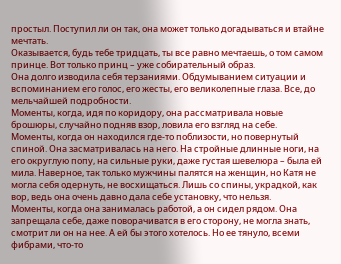простыл. Поступил ли он так, она может только догадываться и втайне мечтать.
Оказывается, будь тебе тридцать, ты все равно мечтаешь, о том самом принце. Вот только принц – уже собирательный образ.
Она долго изводила себя терзаниями. Обдумыванием ситуации и вспоминанием его голос, его жесты, его великолепные глаза. Все, до мельчайшей подробности.
Моменты, когда, идя по коридору, она рассматривала новые брошюры, случайно подняв взор, ловила его взгляд на себе.
Моменты, когда он находился где-то поблизости, но повернутый спиной. Она засматривалась на него. На стройные длинные ноги, на его округлую попу, на сильные руки, даже густая шевелюра – была ей мила. Наверное, так только мужчины палятся на женщин, но Катя не могла себя одернуть, не восхищаться. Лишь со спины, украдкой, как вор, ведь она очень давно дала себе установку, что нельзя.
Моменты, когда она занималась работой, а он сидел рядом. Она запрещала себе, даже поворачиватся в его сторону, не могла знать, смотрит ли он на нее. А ей бы этого хотелось. Но ее тянуло, всеми фибрами, что-то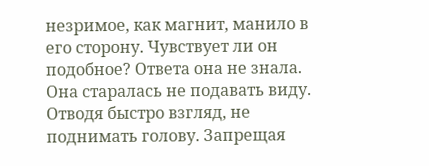незримое, как магнит, манило в его сторону. Чувствует ли он подобное? Ответа она не знала.
Она старалась не подавать виду. Отводя быстро взгляд, не поднимать голову. Запрещая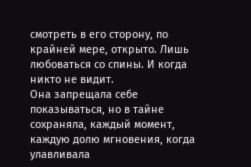смотреть в его сторону, по крайней мере, открыто. Лишь любоваться со спины. И когда никто не видит.
Она запрещала себе показываться, но в тайне сохраняла, каждый момент, каждую долю мгновения, когда улавливала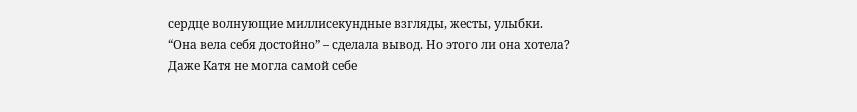сердце волнующие миллисекундные взгляды, жесты, улыбки.
“Она вела себя достойно” – сделала вывод. Но этого ли она хотела?
Даже Катя не могла самой себе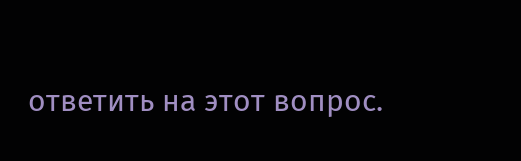ответить на этот вопрос.